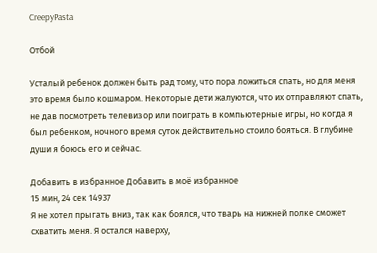CreepyPasta

Отбой

Усталый ребенок должен быть рад тому, что пора ложиться спать, но для меня это время было кошмаром. Некоторые дети жалуются, что их отправляют спать, не дав посмотреть телевизор или поиграть в компьютерные игры, но когда я был ребенком, ночного время суток действительно стоило бояться. В глубине души я боюсь его и сейчас.

Добавить в избранное Добавить в моё избранное
15 мин, 24 сек 14937
Я не хотел прыгать вниз, так как боялся, что тварь на нижней полке сможет схватить меня. Я остался наверху,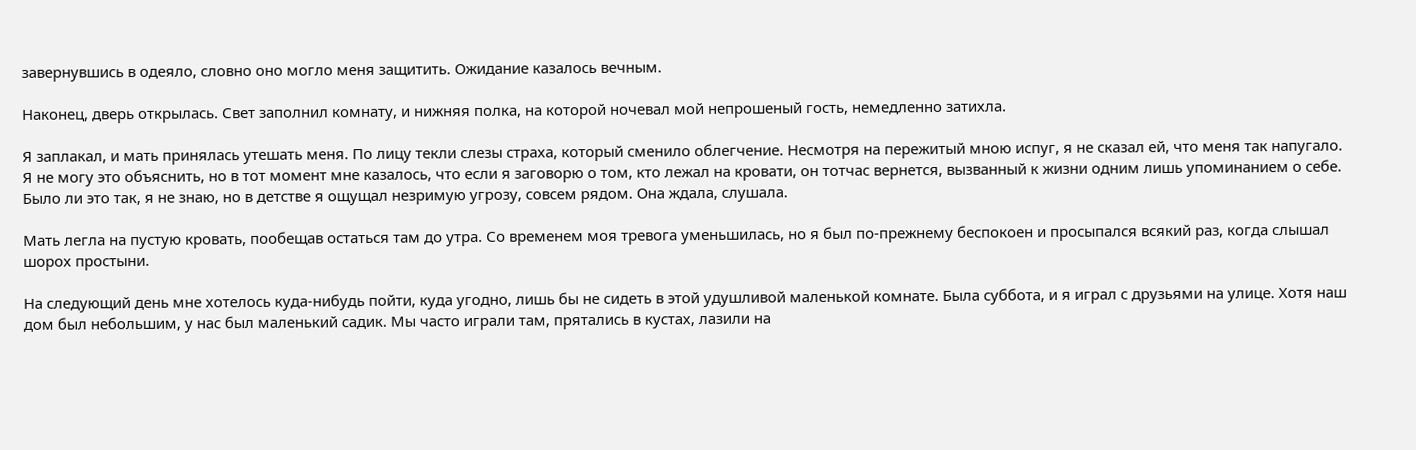завернувшись в одеяло, словно оно могло меня защитить. Ожидание казалось вечным.

Наконец, дверь открылась. Свет заполнил комнату, и нижняя полка, на которой ночевал мой непрошеный гость, немедленно затихла.

Я заплакал, и мать принялась утешать меня. По лицу текли слезы страха, который сменило облегчение. Несмотря на пережитый мною испуг, я не сказал ей, что меня так напугало. Я не могу это объяснить, но в тот момент мне казалось, что если я заговорю о том, кто лежал на кровати, он тотчас вернется, вызванный к жизни одним лишь упоминанием о себе. Было ли это так, я не знаю, но в детстве я ощущал незримую угрозу, совсем рядом. Она ждала, слушала.

Мать легла на пустую кровать, пообещав остаться там до утра. Со временем моя тревога уменьшилась, но я был по-прежнему беспокоен и просыпался всякий раз, когда слышал шорох простыни.

На следующий день мне хотелось куда-нибудь пойти, куда угодно, лишь бы не сидеть в этой удушливой маленькой комнате. Была суббота, и я играл с друзьями на улице. Хотя наш дом был небольшим, у нас был маленький садик. Мы часто играли там, прятались в кустах, лазили на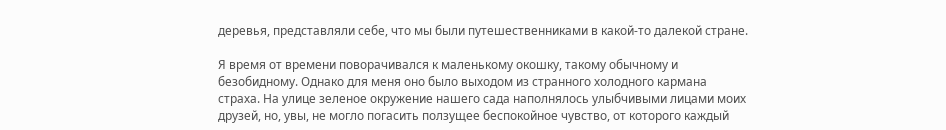деревья, представляли себе, что мы были путешественниками в какой-то далекой стране.

Я время от времени поворачивался к маленькому окошку, такому обычному и безобидному. Однако для меня оно было выходом из странного холодного кармана страха. На улице зеленое окружение нашего сада наполнялось улыбчивыми лицами моих друзей, но, увы, не могло погасить ползущее беспокойное чувство, от которого каждый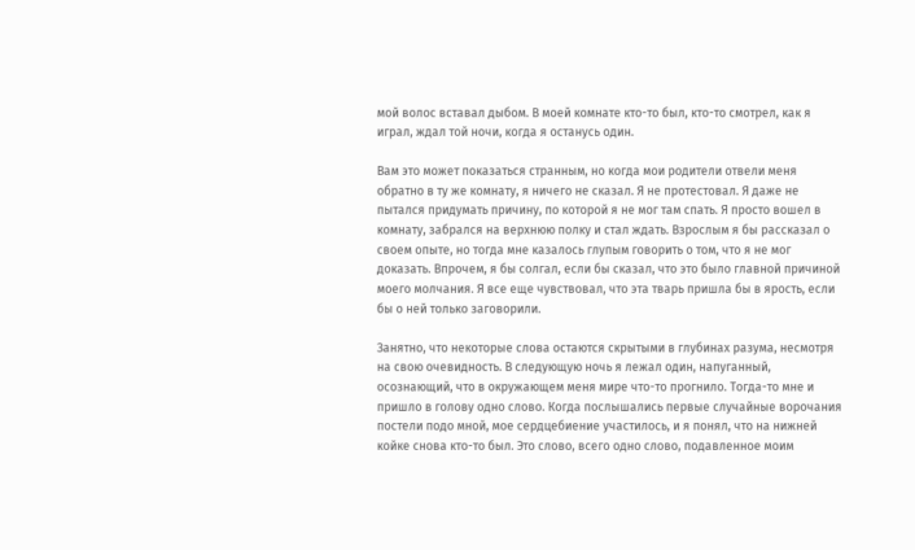мой волос вставал дыбом. В моей комнате кто-то был, кто-то смотрел, как я играл, ждал той ночи, когда я останусь один.

Вам это может показаться странным, но когда мои родители отвели меня обратно в ту же комнату, я ничего не сказал. Я не протестовал. Я даже не пытался придумать причину, по которой я не мог там спать. Я просто вошел в комнату, забрался на верхнюю полку и стал ждать. Взрослым я бы рассказал о своем опыте, но тогда мне казалось глупым говорить о том, что я не мог доказать. Впрочем, я бы солгал, если бы сказал, что это было главной причиной моего молчания. Я все еще чувствовал, что эта тварь пришла бы в ярость, если бы о ней только заговорили.

Занятно, что некоторые слова остаются скрытыми в глубинах разума, несмотря на свою очевидность. В следующую ночь я лежал один, напуганный, осознающий, что в окружающем меня мире что-то прогнило. Тогда-то мне и пришло в голову одно слово. Когда послышались первые случайные ворочания постели подо мной, мое сердцебиение участилось, и я понял, что на нижней койке снова кто-то был. Это слово, всего одно слово, подавленное моим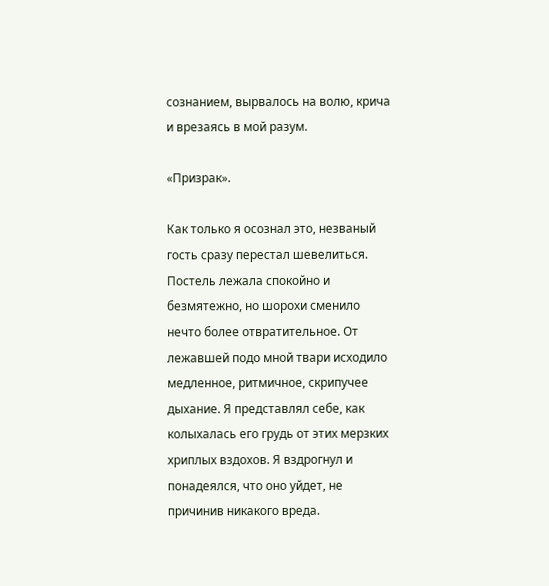сознанием, вырвалось на волю, крича и врезаясь в мой разум.

«Призрак».

Как только я осознал это, незваный гость сразу перестал шевелиться. Постель лежала спокойно и безмятежно, но шорохи сменило нечто более отвратительное. От лежавшей подо мной твари исходило медленное, ритмичное, скрипучее дыхание. Я представлял себе, как колыхалась его грудь от этих мерзких хриплых вздохов. Я вздрогнул и понадеялся, что оно уйдет, не причинив никакого вреда.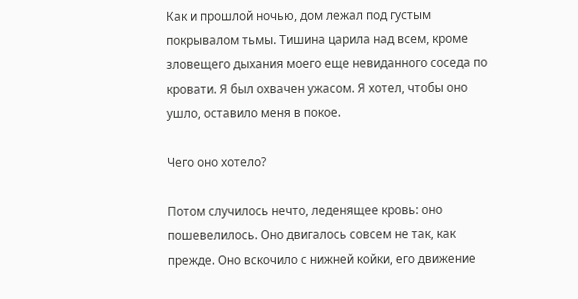Как и прошлой ночью, дом лежал под густым покрывалом тьмы. Тишина царила над всем, кроме зловещего дыхания моего еще невиданного соседа по кровати. Я был охвачен ужасом. Я хотел, чтобы оно ушло, оставило меня в покое.

Чего оно хотело?

Потом случилось нечто, леденящее кровь: оно пошевелилось. Оно двигалось совсем не так, как прежде. Оно вскочило с нижней койки, его движение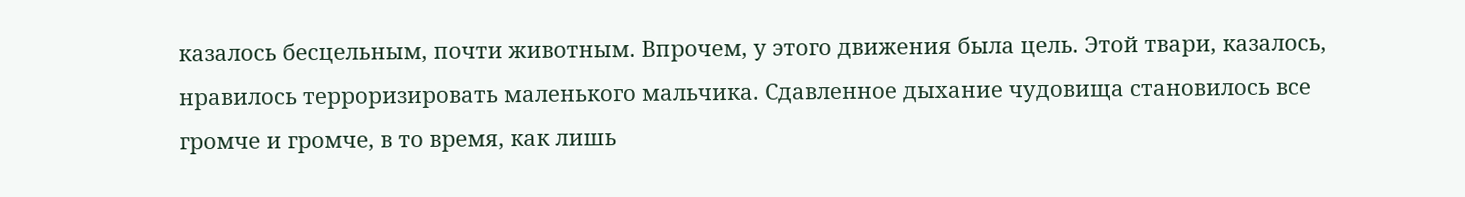казалось бесцельным, почти животным. Впрочем, у этого движения была цель. Этой твари, казалось, нравилось терроризировать маленького мальчика. Сдавленное дыхание чудовища становилось все громче и громче, в то время, как лишь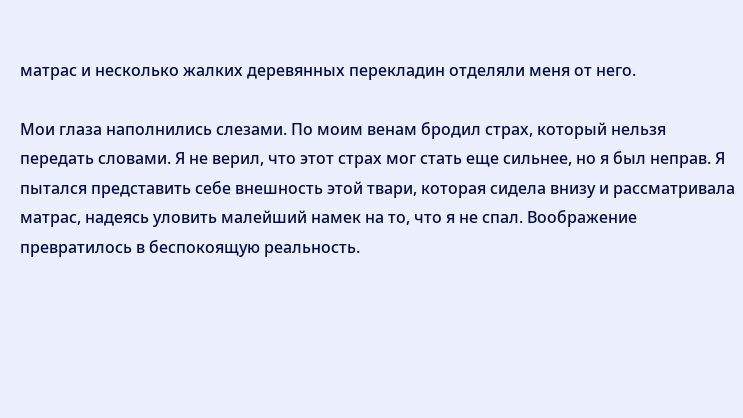матрас и несколько жалких деревянных перекладин отделяли меня от него.

Мои глаза наполнились слезами. По моим венам бродил страх, который нельзя передать словами. Я не верил, что этот страх мог стать еще сильнее, но я был неправ. Я пытался представить себе внешность этой твари, которая сидела внизу и рассматривала матрас, надеясь уловить малейший намек на то, что я не спал. Воображение превратилось в беспокоящую реальность.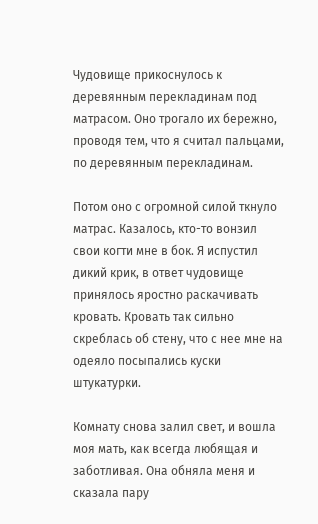Чудовище прикоснулось к деревянным перекладинам под матрасом. Оно трогало их бережно, проводя тем, что я считал пальцами, по деревянным перекладинам.

Потом оно с огромной силой ткнуло матрас. Казалось, кто-то вонзил свои когти мне в бок. Я испустил дикий крик, в ответ чудовище принялось яростно раскачивать кровать. Кровать так сильно скреблась об стену, что с нее мне на одеяло посыпались куски штукатурки.

Комнату снова залил свет, и вошла моя мать, как всегда любящая и заботливая. Она обняла меня и сказала пару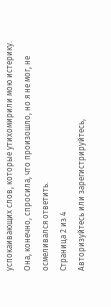успокаивающих слов, которые утихомирили мою истерику. Она, конечно, спросила, что произошло, но я не мог, не осмеливался ответить.
Страница 2 из 4
Авторизуйтесь или зарегистрируйтесь,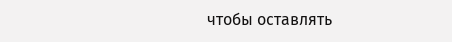чтобы оставлять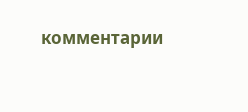комментарии